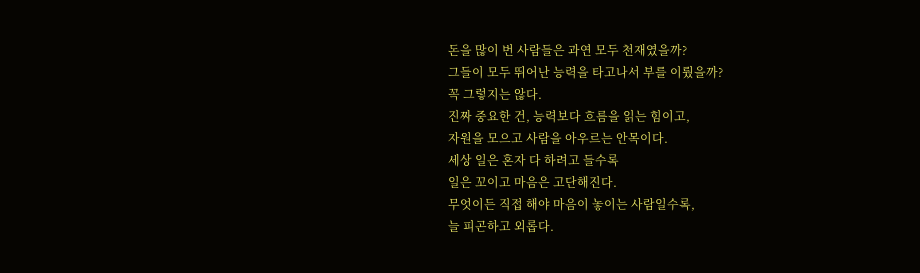돈을 많이 번 사람들은 과연 모두 천재였을까?
그들이 모두 뛰어난 능력을 타고나서 부를 이뤘을까?
꼭 그렇지는 않다.
진짜 중요한 건, 능력보다 흐름을 읽는 힘이고,
자원을 모으고 사람을 아우르는 안목이다.
세상 일은 혼자 다 하려고 들수록
일은 꼬이고 마음은 고단해진다.
무엇이든 직접 해야 마음이 놓이는 사람일수록,
늘 피곤하고 외롭다.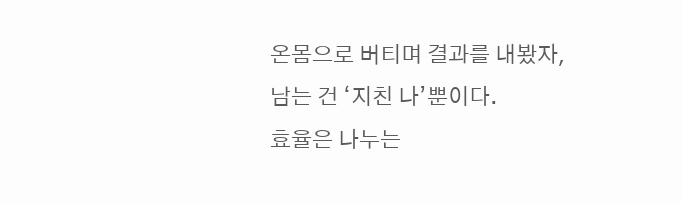온몸으로 버티며 결과를 내봤자,
남는 건 ‘지친 나’뿐이다.
효율은 나누는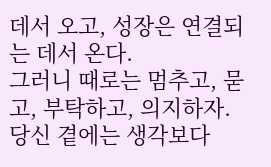데서 오고, 성장은 연결되는 데서 온다.
그러니 때로는 멈추고, 묻고, 부탁하고, 의지하자.
당신 곁에는 생각보다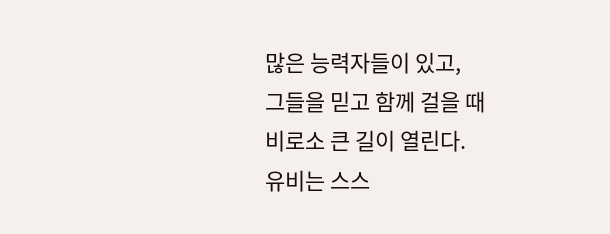많은 능력자들이 있고,
그들을 믿고 함께 걸을 때
비로소 큰 길이 열린다.
유비는 스스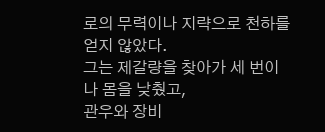로의 무력이나 지략으로 천하를 얻지 않았다.
그는 제갈량을 찾아가 세 번이나 몸을 낮췄고,
관우와 장비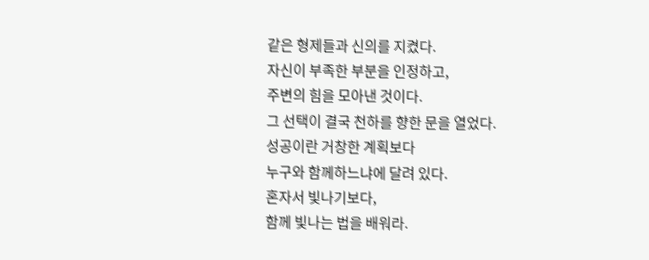같은 형제들과 신의를 지켰다.
자신이 부족한 부분을 인정하고,
주변의 힘을 모아낸 것이다.
그 선택이 결국 천하를 향한 문을 열었다.
성공이란 거창한 계획보다
누구와 함께하느냐에 달려 있다.
혼자서 빛나기보다,
함께 빛나는 법을 배워라.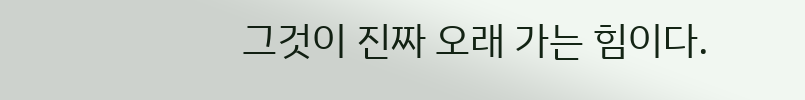그것이 진짜 오래 가는 힘이다.